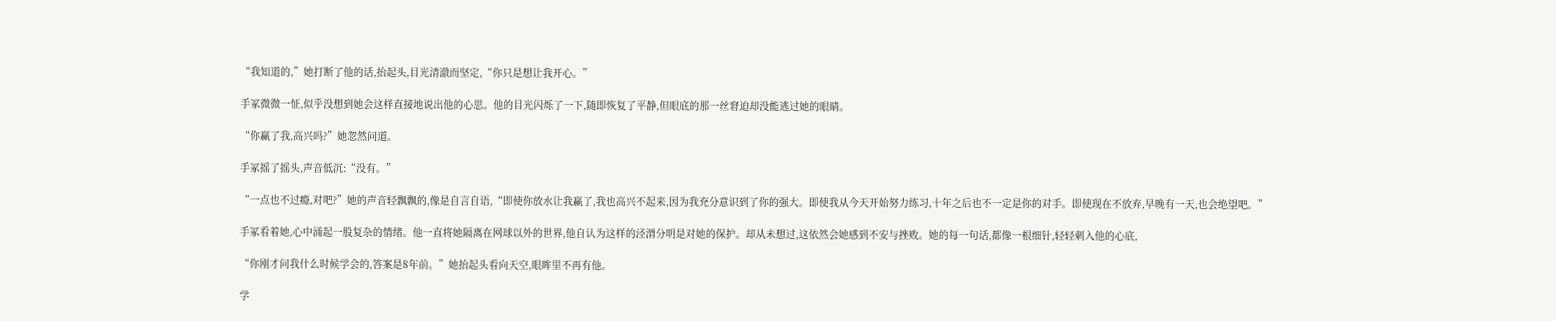“我知道的,”她打断了他的话,抬起头,目光清澈而坚定,“你只是想让我开心。”

手冢微微一怔,似乎没想到她会这样直接地说出他的心思。他的目光闪烁了一下,随即恢复了平静,但眼底的那一丝窘迫却没能逃过她的眼睛。

“你赢了我,高兴吗?”她忽然问道。

手冢摇了摇头,声音低沉:“没有。”

“一点也不过瘾,对吧?”她的声音轻飘飘的,像是自言自语,“即使你放水让我赢了,我也高兴不起来,因为我充分意识到了你的强大。即使我从今天开始努力练习,十年之后也不一定是你的对手。即使现在不放弃,早晚有一天,也会绝望吧。”

手冢看着她,心中涌起一股复杂的情绪。他一直将她隔离在网球以外的世界,他自认为这样的泾渭分明是对她的保护。却从未想过,这依然会她感到不安与挫败。她的每一句话,都像一根细针,轻轻刺入他的心底,

“你刚才问我什么时候学会的,答案是8年前。”她抬起头看向天空,眼眸里不再有他。

学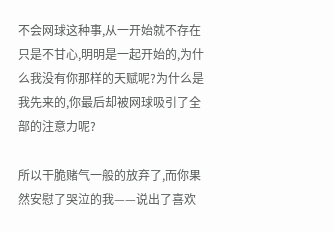不会网球这种事,从一开始就不存在只是不甘心,明明是一起开始的,为什么我没有你那样的天赋呢?为什么是我先来的,你最后却被网球吸引了全部的注意力呢?

所以干脆赌气一般的放弃了,而你果然安慰了哭泣的我——说出了喜欢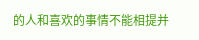的人和喜欢的事情不能相提并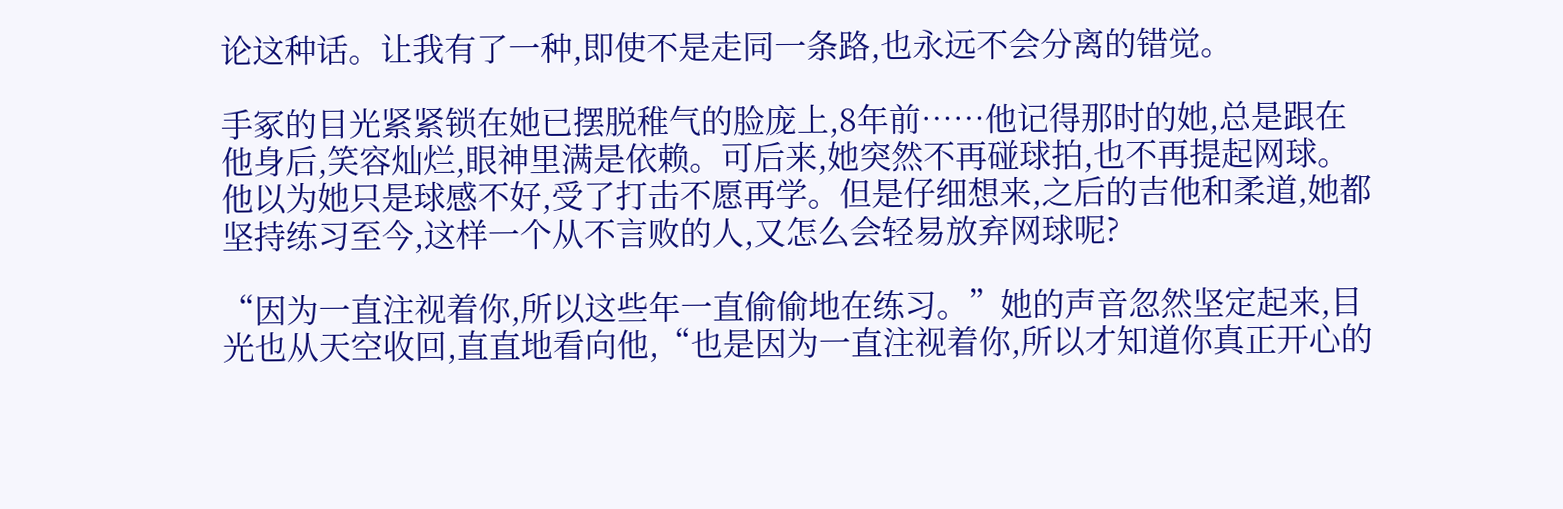论这种话。让我有了一种,即使不是走同一条路,也永远不会分离的错觉。

手冢的目光紧紧锁在她已摆脱稚气的脸庞上,8年前……他记得那时的她,总是跟在他身后,笑容灿烂,眼神里满是依赖。可后来,她突然不再碰球拍,也不再提起网球。他以为她只是球感不好,受了打击不愿再学。但是仔细想来,之后的吉他和柔道,她都坚持练习至今,这样一个从不言败的人,又怎么会轻易放弃网球呢?

“因为一直注视着你,所以这些年一直偷偷地在练习。”她的声音忽然坚定起来,目光也从天空收回,直直地看向他,“也是因为一直注视着你,所以才知道你真正开心的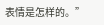表情是怎样的。”